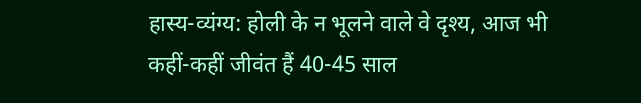हास्य-व्यंग्य: होली के न भूलने वाले वे दृश्य, आज भी कहीं-कहीं जीवंत हैं 40-45 साल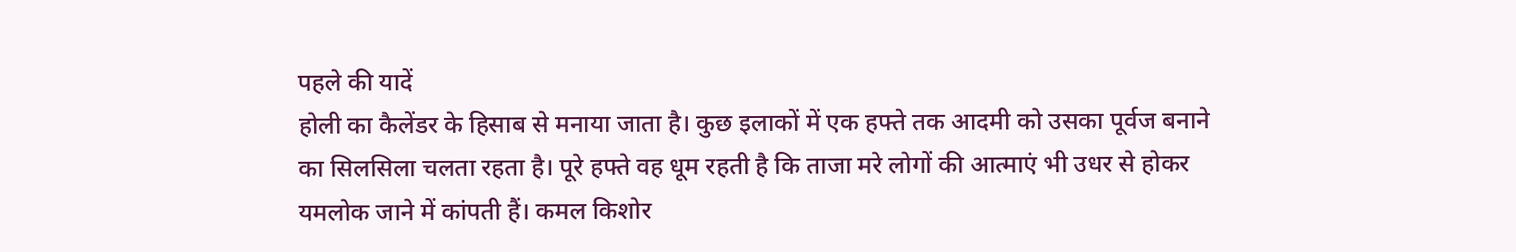पहले की यादें
होली का कैलेंडर के हिसाब से मनाया जाता है। कुछ इलाकों में एक हफ्ते तक आदमी को उसका पूर्वज बनाने का सिलसिला चलता रहता है। पूरे हफ्ते वह धूम रहती है कि ताजा मरे लोगों की आत्माएं भी उधर से होकर यमलोक जाने में कांपती हैं। कमल किशोर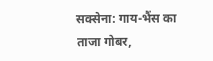सक्सेना: गाय-भैंस का ताजा गोबर,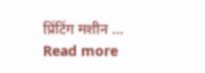प्रिंटिंग मशीन … Read more